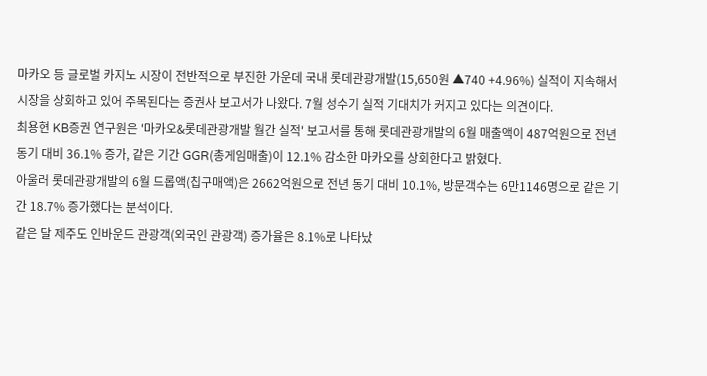마카오 등 글로벌 카지노 시장이 전반적으로 부진한 가운데 국내 롯데관광개발(15,650원 ▲740 +4.96%) 실적이 지속해서 시장을 상회하고 있어 주목된다는 증권사 보고서가 나왔다. 7월 성수기 실적 기대치가 커지고 있다는 의견이다.
최용현 KB증권 연구원은 '마카오&롯데관광개발 월간 실적' 보고서를 통해 롯데관광개발의 6월 매출액이 487억원으로 전년 동기 대비 36.1% 증가, 같은 기간 GGR(총게임매출)이 12.1% 감소한 마카오를 상회한다고 밝혔다.
아울러 롯데관광개발의 6월 드롭액(칩구매액)은 2662억원으로 전년 동기 대비 10.1%, 방문객수는 6만1146명으로 같은 기간 18.7% 증가했다는 분석이다.
같은 달 제주도 인바운드 관광객(외국인 관광객) 증가율은 8.1%로 나타났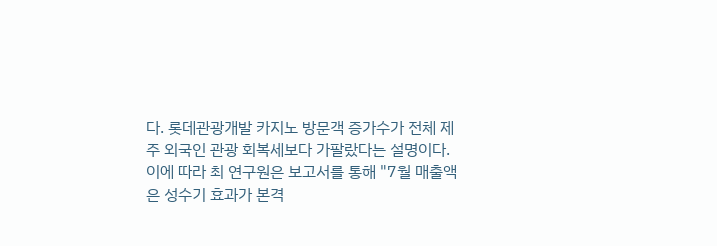다. 롯데관광개발 카지노 방문객 증가수가 전체 제주 외국인 관광 회복세보다 가팔랐다는 설명이다.
이에 따라 최 연구원은 보고서를 통해 "7월 매출액은 성수기 효과가 본격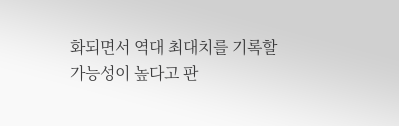화되면서 역대 최대치를 기록할 가능성이 높다고 판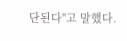단된다"고 말했다.